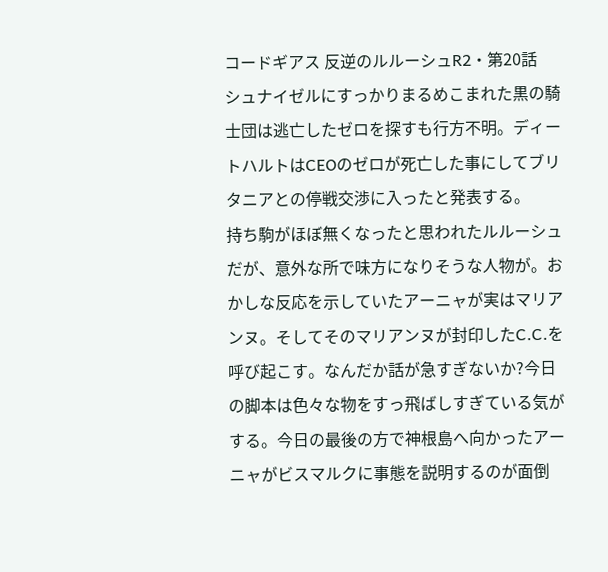コードギアス 反逆のルルーシュR2・第20話
シュナイゼルにすっかりまるめこまれた黒の騎士団は逃亡したゼロを探すも行方不明。ディートハルトはCEOのゼロが死亡した事にしてブリタニアとの停戦交渉に入ったと発表する。
持ち駒がほぼ無くなったと思われたルルーシュだが、意外な所で味方になりそうな人物が。おかしな反応を示していたアーニャが実はマリアンヌ。そしてそのマリアンヌが封印したC.C.を呼び起こす。なんだか話が急すぎないか?今日の脚本は色々な物をすっ飛ばしすぎている気がする。今日の最後の方で神根島へ向かったアーニャがビスマルクに事態を説明するのが面倒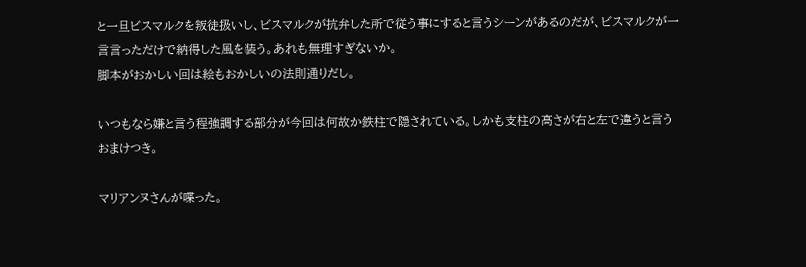と一旦ビスマルクを叛徒扱いし、ビスマルクが抗弁した所で従う事にすると言うシーンがあるのだが、ビスマルクが一言言っただけで納得した風を装う。あれも無理すぎないか。
脚本がおかしい回は絵もおかしいの法則通りだし。

いつもなら嫌と言う程強調する部分が今回は何故か鉄柱で隠されている。しかも支柱の高さが右と左で違うと言うおまけつき。

マリアンヌさんが喋った。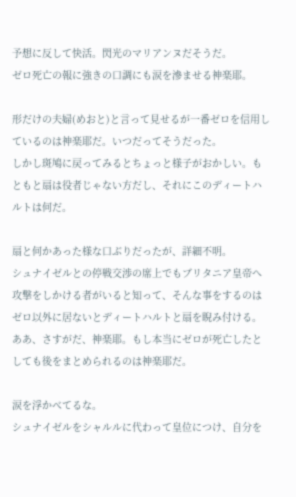予想に反して快活。閃光のマリアンヌだそうだ。
ゼロ死亡の報に強きの口調にも涙を滲ませる神楽耶。

形だけの夫婦(めおと)と言って見せるが一番ゼロを信用しているのは神楽耶だ。いつだってそうだった。
しかし斑鳩に戻ってみるとちょっと様子がおかしい。もともと扇は役者じゃない方だし、それにこのディートハルトは何だ。

扇と何かあった様な口ぶりだったが、詳細不明。
シュナイゼルとの停戦交渉の席上でもブリタニア皇帝へ攻撃をしかける者がいると知って、そんな事をするのはゼロ以外に居ないとディートハルトと扇を睨み付ける。ああ、さすがだ、神楽耶。もし本当にゼロが死亡したとしても後をまとめられるのは神楽耶だ。

涙を浮かべてるな。
シュナイゼルをシャルルに代わって皇位につけ、自分を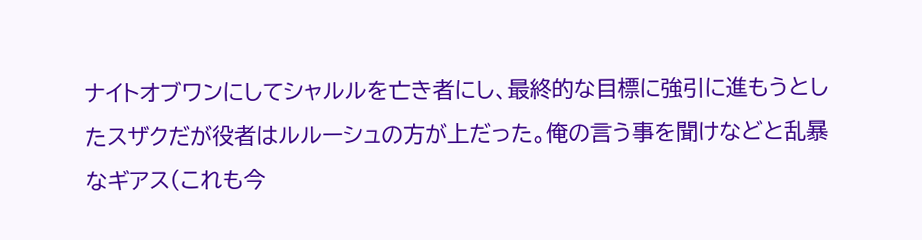ナイトオブワンにしてシャルルを亡き者にし、最終的な目標に強引に進もうとしたスザクだが役者はルルーシュの方が上だった。俺の言う事を聞けなどと乱暴なギアス(これも今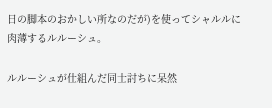日の脚本のおかしい所なのだが)を使ってシャルルに肉薄するルルーシュ。

ルルーシュが仕組んだ同士討ちに呆然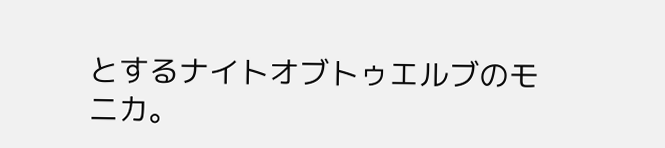とするナイトオブトゥエルブのモニカ。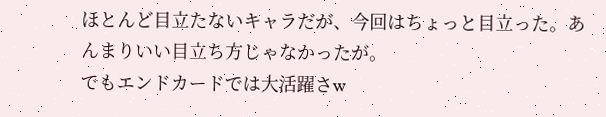ほとんど目立たないキャラだが、今回はちょっと目立った。あんまりいい目立ち方じゃなかったが。
でもエンドカードでは大活躍さw